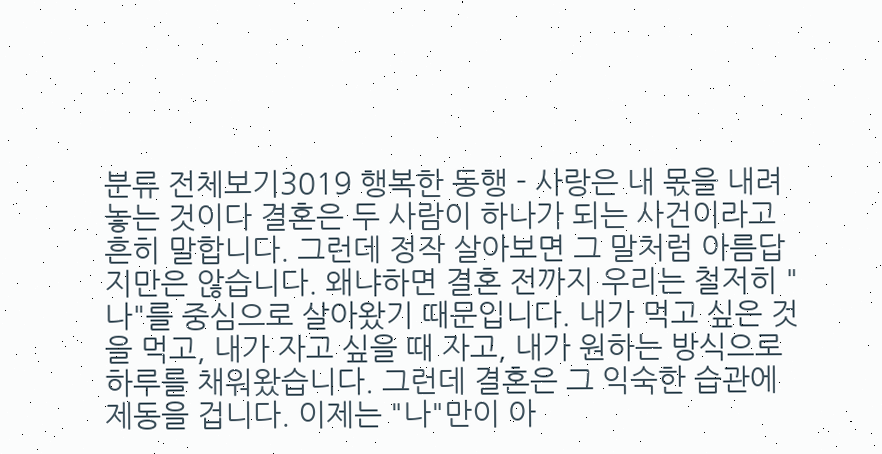분류 전체보기3019 행복한 동행 - 사랑은 내 몫을 내려놓는 것이다 결혼은 두 사람이 하나가 되는 사건이라고 흔히 말합니다. 그런데 정작 살아보면 그 말처럼 아름답지만은 않습니다. 왜냐하면 결혼 전까지 우리는 철저히 "나"를 중심으로 살아왔기 때문입니다. 내가 먹고 싶은 것을 먹고, 내가 자고 싶을 때 자고, 내가 원하는 방식으로 하루를 채워왔습니다. 그런데 결혼은 그 익숙한 습관에 제동을 겁니다. 이제는 "나"만이 아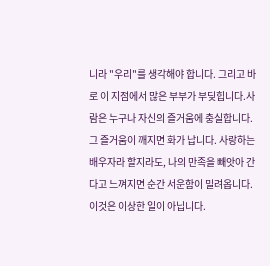니라 "우리"를 생각해야 합니다. 그리고 바로 이 지점에서 많은 부부가 부딪힙니다.사람은 누구나 자신의 즐거움에 충실합니다. 그 즐거움이 깨지면 화가 납니다. 사랑하는 배우자라 할지라도, 나의 만족을 빼앗아 간다고 느껴지면 순간 서운함이 밀려옵니다. 이것은 이상한 일이 아닙니다.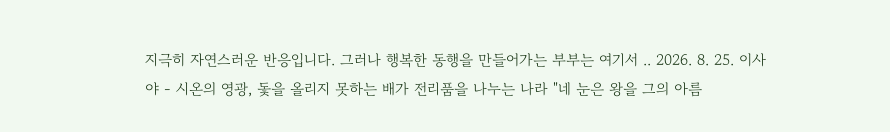지극히 자연스러운 반응입니다. 그러나 행복한 동행을 만들어가는 부부는 여기서 .. 2026. 8. 25. 이사야 - 시온의 영광, 돛을 올리지 못하는 배가 전리품을 나누는 나라 "네 눈은 왕을 그의 아름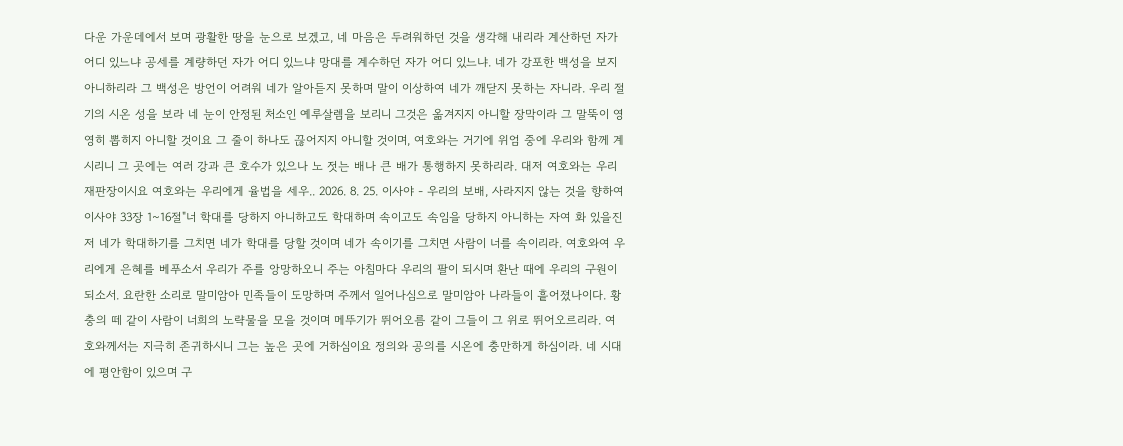다운 가운데에서 보며 광활한 땅을 눈으로 보겠고, 네 마음은 두려워하던 것을 생각해 내리라 계산하던 자가 어디 있느냐 공세를 계량하던 자가 어디 있느냐 망대를 계수하던 자가 어디 있느냐. 네가 강포한 백성을 보지 아니하리라 그 백성은 방언이 어려워 네가 알아듣지 못하며 말이 이상하여 네가 깨닫지 못하는 자니라. 우리 절기의 시온 성을 보라 네 눈이 안정된 처소인 예루살렘을 보리니 그것은 옮겨지지 아니할 장막이라 그 말뚝이 영영히 뽑히지 아니할 것이요 그 줄이 하나도 끊어지지 아니할 것이며, 여호와는 거기에 위엄 중에 우리와 함께 계시리니 그 곳에는 여러 강과 큰 호수가 있으나 노 젓는 배나 큰 배가 통행하지 못하리라. 대저 여호와는 우리 재판장이시요 여호와는 우리에게 율법을 세우.. 2026. 8. 25. 이사야 - 우리의 보배, 사라지지 않는 것을 향하여 이사야 33장 1~16절"너 학대를 당하지 아니하고도 학대하며 속이고도 속임을 당하지 아니하는 자여 화 있을진저 네가 학대하기를 그치면 네가 학대를 당할 것이며 네가 속이기를 그치면 사람이 너를 속이리라. 여호와여 우리에게 은혜를 베푸소서 우리가 주를 앙망하오니 주는 아침마다 우리의 팔이 되시며 환난 때에 우리의 구원이 되소서. 요란한 소리로 말미암아 민족들이 도망하며 주께서 일어나심으로 말미암아 나라들이 흩어졌나이다. 황충의 떼 같이 사람이 너희의 노략물을 모을 것이며 메뚜기가 뛰어오름 같이 그들이 그 위로 뛰어오르리라. 여호와께서는 지극히 존귀하시니 그는 높은 곳에 거하심이요 정의와 공의를 시온에 충만하게 하심이라. 네 시대에 평안함이 있으며 구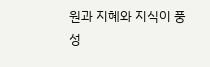원과 지혜와 지식이 풍성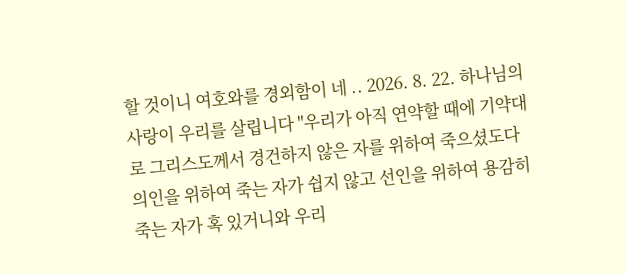할 것이니 여호와를 경외함이 네 .. 2026. 8. 22. 하나님의 사랑이 우리를 살립니다 "우리가 아직 연약할 때에 기약대로 그리스도께서 경건하지 않은 자를 위하여 죽으셨도다 의인을 위하여 죽는 자가 쉽지 않고 선인을 위하여 용감히 죽는 자가 혹 있거니와 우리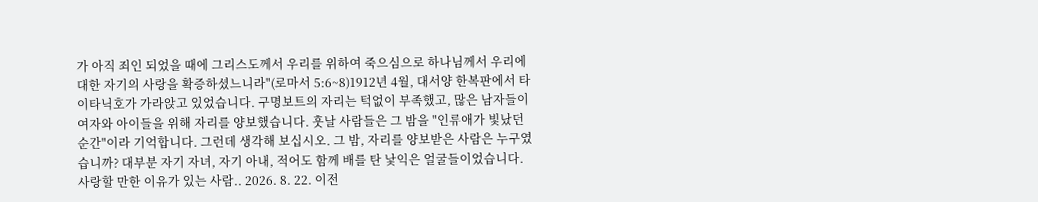가 아직 죄인 되었을 때에 그리스도께서 우리를 위하여 죽으심으로 하나님께서 우리에 대한 자기의 사랑을 확증하셨느니라"(로마서 5:6~8)1912년 4월, 대서양 한복판에서 타이타닉호가 가라앉고 있었습니다. 구명보트의 자리는 턱없이 부족했고, 많은 남자들이 여자와 아이들을 위해 자리를 양보했습니다. 훗날 사람들은 그 밤을 "인류애가 빛났던 순간"이라 기억합니다. 그런데 생각해 보십시오. 그 밤, 자리를 양보받은 사람은 누구였습니까? 대부분 자기 자녀, 자기 아내, 적어도 함께 배를 탄 낯익은 얼굴들이었습니다. 사랑할 만한 이유가 있는 사람.. 2026. 8. 22. 이전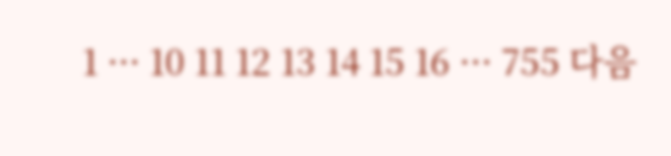1 ··· 10 11 12 13 14 15 16 ··· 755 다음